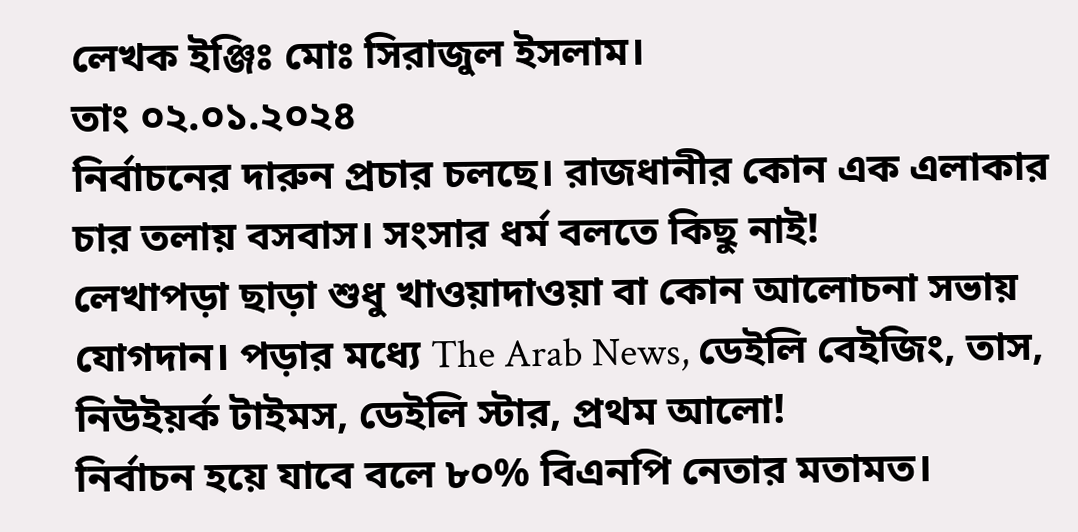লেখক ইঞ্জিঃ মোঃ সিরাজুল ইসলাম।
তাং ০২.০১.২০২৪
নির্বাচনের দারুন প্রচার চলছে। রাজধানীর কোন এক এলাকার চার তলায় বসবাস। সংসার ধর্ম বলতে কিছু নাই!
লেখাপড়া ছাড়া শুধু খাওয়াদাওয়া বা কোন আলোচনা সভায় যোগদান। পড়ার মধ্যে The Arab News, ডেইলি বেইজিং, তাস, নিউইয়র্ক টাইমস, ডেইলি স্টার, প্রথম আলো!
নির্বাচন হয়ে যাবে বলে ৮০% বিএনপি নেতার মতামত।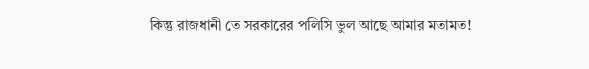কিন্তু রাজধানী তে সরকারের পলিসি ভুল আছে আমার মতামত!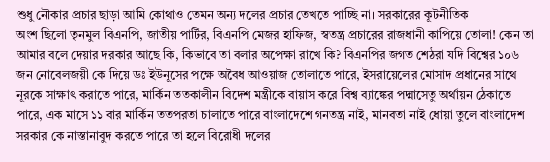শুধু নৌকার প্রচার ছাড়া আমি কোথাও তেমন অন্য দলের প্রচার তেখতে পাচ্ছি না। সরকারের কূটনীতিক
অংশ ছিলো তৃনমুল বিএনপি, জাতীয় পার্টির, বিএনপি মেজর হাফিজ, স্বতন্ত্র প্রচারের রাজধানী কাপিয়ে তোলা! কেন তা আমার বলে দেয়ার দরকার আছে কি, কিভাবে তা বলার অপেক্ষা রাখে কি? বিএনপির জগত শেঠরা যদি বিশ্বের ১০৬ জন নোবেলজয়ী কে দিয়ে ডঃ ইউনূসের পক্ষে অবৈধ আওয়াজ তোলাতে পারে, ইসরায়েলের মোসাদ প্রধানের সাথে নূরকে সাক্ষাৎ করাতে পারে, মার্কিন ততকালীন বিদেশ মন্ত্রীকে বায়াস করে বিশ্ব ব্যাঙ্কের পদ্মাসেতু অর্থায়ন ঠেকাতে পারে, এক মাসে ১১ বার মার্কিন ততপরতা চালাতে পারে বাংলাদেশে গনতন্ত্র নাই, মানবতা নাই ধোয়া তুলে বাংলাদেশ সরকার কে নাস্তানাবুদ করতে পারে তা হলে বিরোধী দলের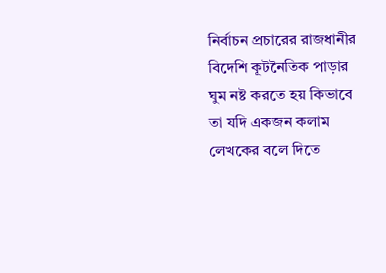নির্বাচন প্রচারের রাজধানীর বিদেশি কূটনৈতিক পাড়ার ঘুম নষ্ট করতে হয় কিভাবে তা যদি একজন কলাম লেখকের বলে দিতে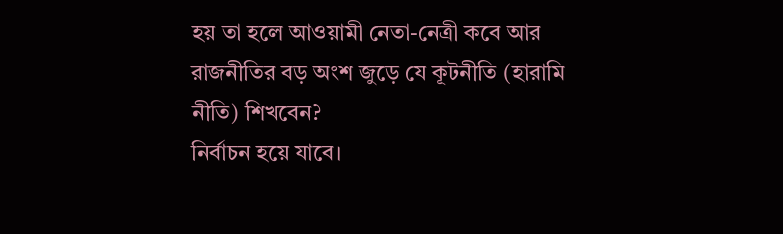হয় তা হলে আওয়ামী নেতা-নেত্রী কবে আর রাজনীতির বড় অংশ জুড়ে যে কূটনীতি (হারামি নীতি) শিখবেন?
নির্বাচন হয়ে যাবে।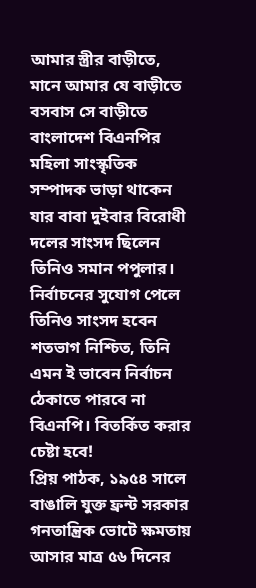আমার স্ত্রীর বাড়ীতে, মানে আমার যে বাড়ীতে বসবাস সে বাড়ীতে বাংলাদেশ বিএনপির মহিলা সাংস্কৃতিক সম্পাদক ভাড়া থাকেন যার বাবা দুইবার বিরোধী দলের সাংসদ ছিলেন তিনিও সমান পপুলার। নির্বাচনের সুযোগ পেলে তিনিও সাংসদ হবেন শতভাগ নিশ্চিত, তিনি এমন ই ভাবেন নির্বাচন ঠেকাতে পারবে না বিএনপি। বিতর্কিত করার চেষ্টা হবে!
প্রিয় পাঠক, ১৯৫৪ সালে বাঙালি যুক্ত ফ্রন্ট সরকার গনতান্ত্রিক ভোটে ক্ষমতায় আসার মাত্র ৫৬ দিনের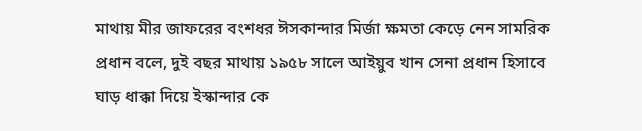মাথায় মীর জাফরের বংশধর ঈসকান্দার মির্জা ক্ষমতা কেড়ে নেন সামরিক প্রধান বলে, দুই বছর মাথায় ১৯৫৮ সালে আইয়ুব খান সেনা প্রধান হিসাবে ঘাড় ধাক্কা দিয়ে ইস্কান্দার কে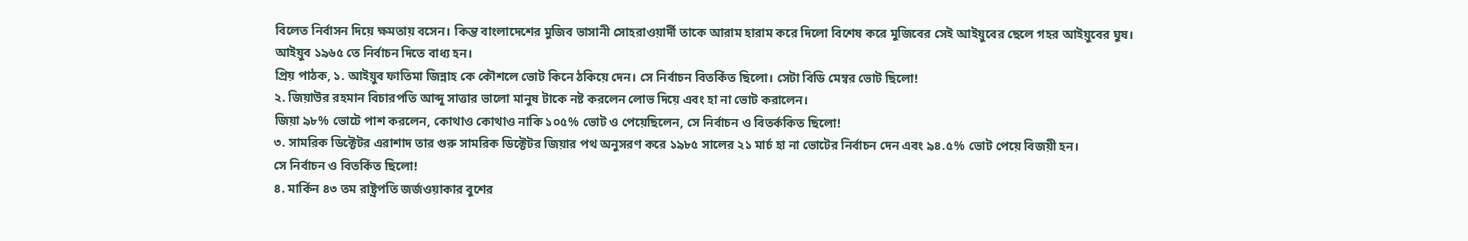বিলেত নির্বাসন দিয়ে ক্ষমতায় বসেন। কিন্ত বাংলাদেশের মুজিব ভাসানী সোহরাওয়ার্দী তাকে আরাম হারাম করে দিলো বিশেষ করে মুজিবের সেই আইয়ুবের ছেলে গহর আইয়ুবের ঘুষ।
আইয়ুব ১৯৬৫ তে নির্বাচন দিতে বাধ্য হন।
প্রিয় পাঠক, ১. আইয়ুব ফাতিমা জিন্নাহ কে কৌশলে ভোট কিনে ঠকিয়ে দেন। সে নির্বাচন বিতর্কিত ছিলো। সেটা বিডি মেম্বর ভোট ছিলো!
২. জিয়াউর রহমান বিচারপতি আব্দু সাত্তার ভালো মানুষ টাকে নষ্ট করলেন লোভ দিয়ে এবং হা না ভোট করালেন।
জিয়া ৯৮% ভোটে পাশ করলেন, কোথাও কোথাও নাকি ১০৫% ভোট ও পেয়েছিলেন, সে নির্বাচন ও বিতর্ককিত ছিলো!
৩. সামরিক ডিক্টেটর এরাশাদ তার গুরু সামরিক ডিক্টেটর জিয়ার পথ অনুসরণ করে ১৯৮৫ সালের ২১ মার্চ হা না ভোটের নির্বাচন দেন এবং ৯৪.৫% ভোট পেয়ে বিজয়ী হন।
সে নির্বাচন ও বিতর্কিত ছিলো!
৪. মার্কিন ৪৩ তম রাষ্ট্রপতি জর্জওয়াকার বুশের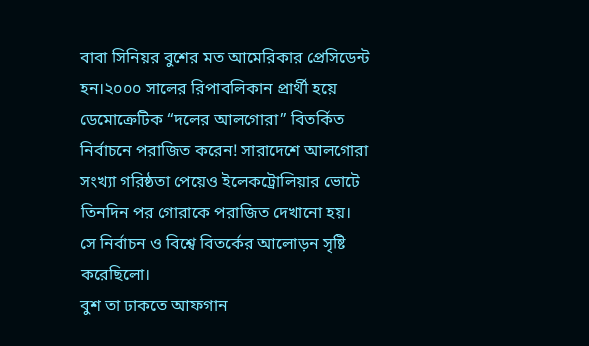বাবা সিনিয়র বুশের মত আমেরিকার প্রেসিডেন্ট হন।২০০০ সালের রিপাবলিকান প্রার্থী হয়ে ডেমোক্রেটিক “দলের আলগোরা” বিতর্কিত নির্বাচনে পরাজিত করেন! সারাদেশে আলগোরা সংখ্যা গরিষ্ঠতা পেয়েও ইলেকট্রোলিয়ার ভোটে তিনদিন পর গোরাকে পরাজিত দেখানো হয়।
সে নির্বাচন ও বিশ্বে বিতর্কের আলোড়ন সৃষ্টি করেছিলো।
বুশ তা ঢাকতে আফগান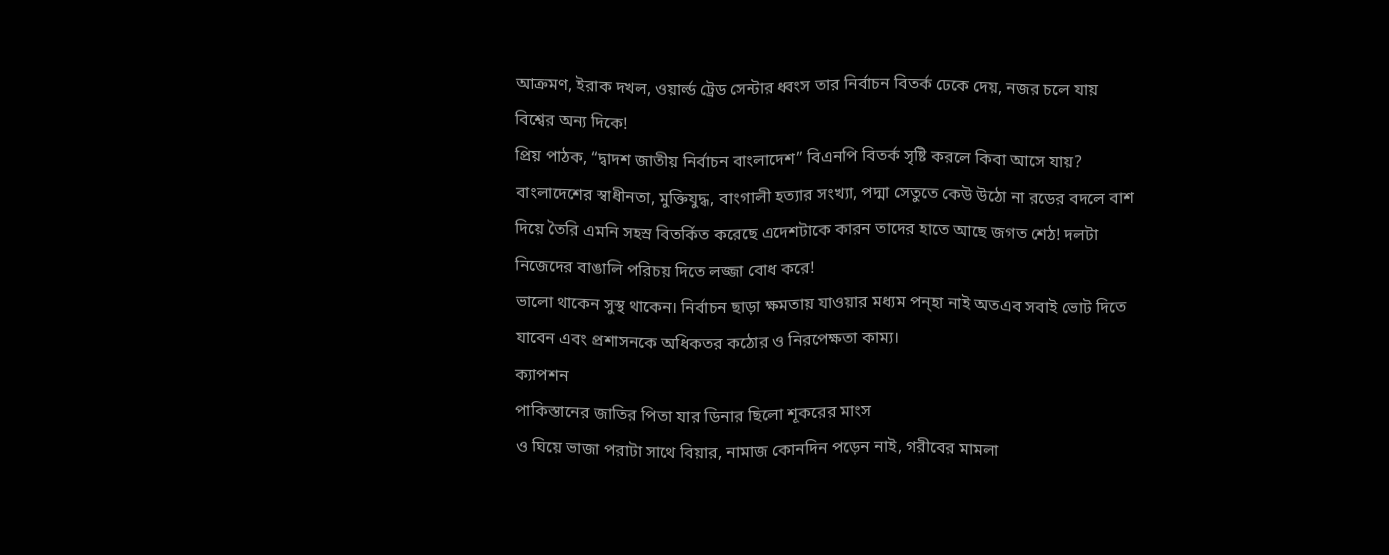আক্রমণ, ইরাক দখল, ওয়ার্ল্ড ট্রেড সেন্টার ধ্বংস তার নির্বাচন বিতর্ক ঢেকে দেয়, নজর চলে যায় বিশ্বের অন্য দিকে!
প্রিয় পাঠক, “দ্বাদশ জাতীয় নির্বাচন বাংলাদেশ” বিএনপি বিতর্ক সৃষ্টি করলে কিবা আসে যায়? বাংলাদেশের স্বাধীনতা, মুক্তিযুদ্ধ, বাংগালী হত্যার সংখ্যা, পদ্মা সেতুতে কেউ উঠো না রডের বদলে বাশ দিয়ে তৈরি এমনি সহস্র বিতর্কিত করেছে এদেশটাকে কারন তাদের হাতে আছে জগত শেঠ! দলটা নিজেদের বাঙালি পরিচয় দিতে লজ্জা বোধ করে!
ভালো থাকেন সুস্থ থাকেন। নির্বাচন ছাড়া ক্ষমতায় যাওয়ার মধ্যম পন্হা নাই অতএব সবাই ভোট দিতে যাবেন এবং প্রশাসনকে অধিকতর কঠোর ও নিরপেক্ষতা কাম্য।
ক্যাপশন
পাকিস্তানের জাতির পিতা যার ডিনার ছিলো শূকরের মাংস
ও ঘিয়ে ভাজা পরাটা সাথে বিয়ার, নামাজ কোনদিন পড়েন নাই, গরীবের মামলা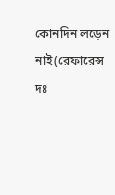কোনদিন লড়েন নাই(রেফারেন্স দঃ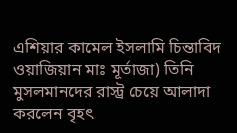এশিয়ার কামেল ইসলামি চিন্তাবিদ ওয়াজিয়ান মাঃ মূর্তাজা) তিনি মুসলমানদের রাস্ট্র চেয়ে আলাদা করলেন বৃহৎ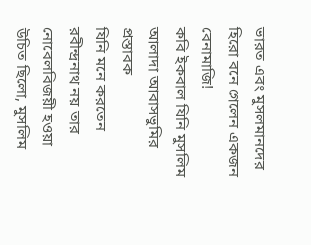ভারত এবং মুসলমানদের হিরো বনে গেলেন একজন বেনামাজি!
কবি ইকবাল যিনি মুসলিম আলাদা আবাসভুমির প্রস্তাবক
যিনি মনে করতেন রবীন্দ্রনাথ নয় তার নোবেলবিজয়ী হওয়া উচিত ছিলো, মুসলিম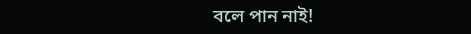বলে পান নাই!